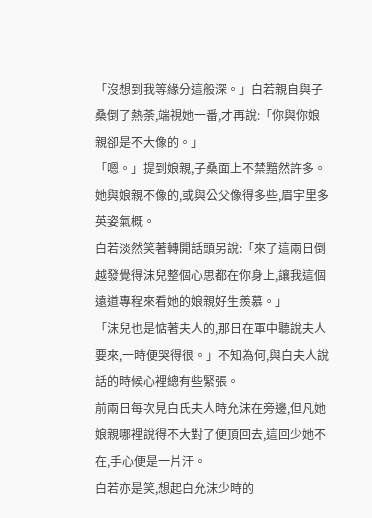「沒想到我等緣分這般深。」白若親自與子桑倒了熱荼,端視她一番,才再說:「你與你娘親卻是不大像的。」
「嗯。」提到娘親,子桑面上不禁黯然許多。
她與娘親不像的,或與公父像得多些,眉宇里多英姿氣概。
白若淡然笑著轉開話頭另說:「來了這兩日倒越發覺得沫兒整個心思都在你身上,讓我這個遠道專程來看她的娘親好生羨慕。」
「沫兒也是惦著夫人的,那日在軍中聽說夫人要來,一時便哭得很。」不知為何,與白夫人說話的時候心裡總有些緊張。
前兩日每次見白氏夫人時允沫在旁邊,但凡她娘親哪裡說得不大對了便頂回去,這回少她不在,手心便是一片汗。
白若亦是笑,想起白允沫少時的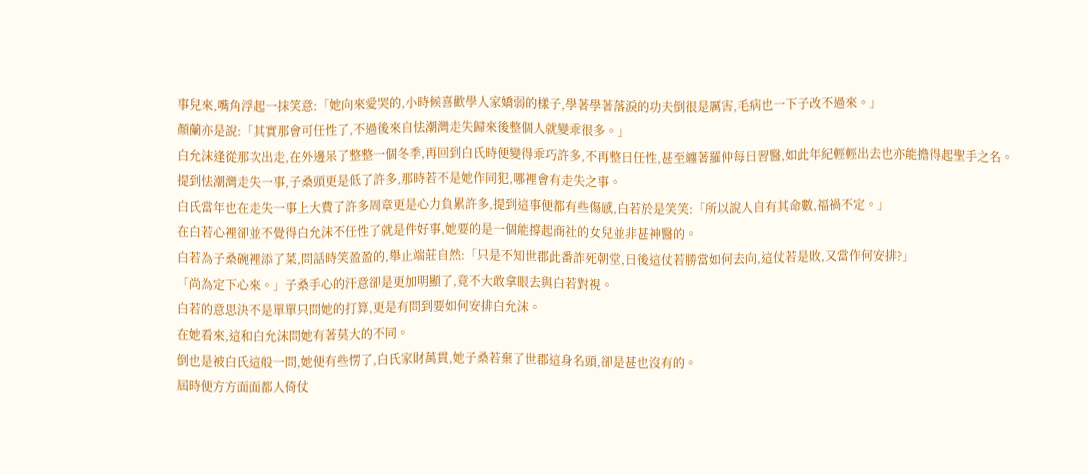事兒來,嘴角浮起一抹笑意:「她向來愛哭的,小時候喜歡學人家嬌弱的樣子,學著學著落淚的功夫倒很是厲害,毛病也一下子改不過來。」
顏蘭亦是說:「其實那會可任性了,不過後來自怯潮灣走失歸來後整個人就變乖很多。」
白允沫逢從那次出走,在外邊呆了整整一個冬季,再回到白氏時便變得乖巧許多,不再整日任性,甚至纏著羅仲每日習醫,如此年紀輕輕出去也亦能擔得起聖手之名。
提到怯潮灣走失一事,子桑頭更是低了許多,那時若不是她作同犯,哪裡會有走失之事。
白氏當年也在走失一事上大費了許多周章更是心力負累許多,提到這事便都有些傷感,白若於是笑笑:「所以說人自有其命數,福禍不定。」
在白若心裡卻並不覺得白允沫不任性了就是件好事,她要的是一個能撐起商社的女兒並非甚神醫的。
白若為子桑碗裡添了菜,問話時笑盈盈的,舉止端莊自然:「只是不知世郡此番詐死朝堂,日後這仗若勝當如何去向,這仗若是敗,又當作何安排?」
「尚為定下心來。」子桑手心的汗意卻是更加明顯了,竟不大敢拿眼去與白若對視。
白若的意思決不是單單只問她的打算,更是有問到要如何安排白允沫。
在她看來,這和白允沫問她有著莫大的不同。
倒也是被白氏這般一問,她便有些愣了,白氏家財萬貫,她子桑若棄了世郡這身名頭,卻是甚也沒有的。
屆時便方方面面都人倚仗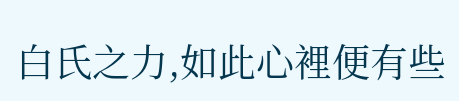白氏之力,如此心裡便有些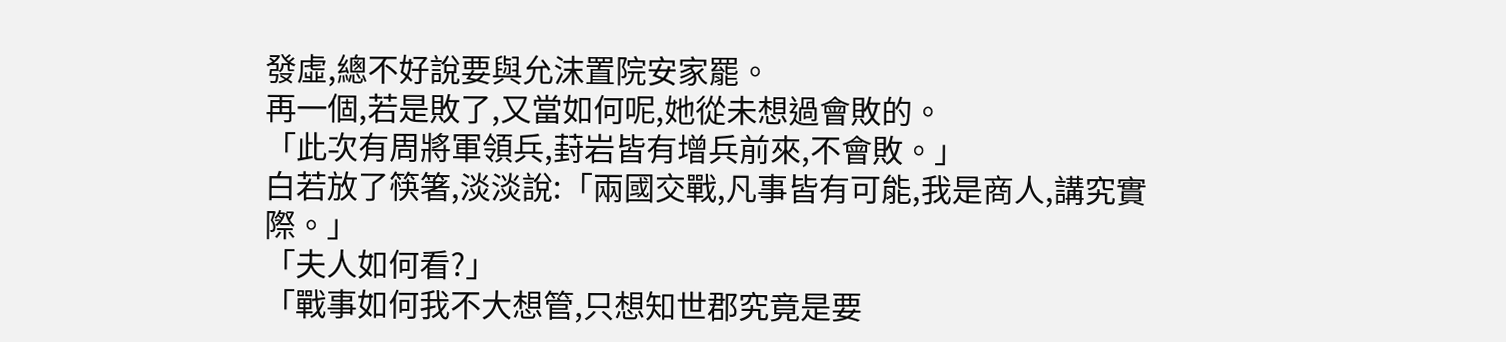發虛,總不好說要與允沫置院安家罷。
再一個,若是敗了,又當如何呢,她從未想過會敗的。
「此次有周將軍領兵,葑岩皆有增兵前來,不會敗。」
白若放了筷箸,淡淡說:「兩國交戰,凡事皆有可能,我是商人,講究實際。」
「夫人如何看?」
「戰事如何我不大想管,只想知世郡究竟是要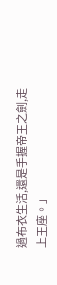過布衣生活,還是手握帝王之劍,走上王座。」